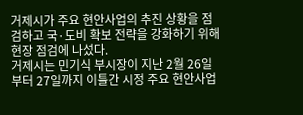거제시가 주요 현안사업의 추진 상황을 점검하고 국·도비 확보 전략을 강화하기 위해 현장 점검에 나섰다.
거제시는 민기식 부시장이 지난 2월 26일부터 27일까지 이틀간 시정 주요 현안사업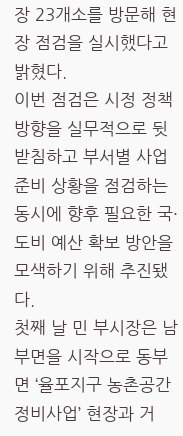장 23개소를 방문해 현장 점검을 실시했다고 밝혔다.
이번 점검은 시정 정책 방향을 실무적으로 뒷받침하고 부서별 사업 준비 상황을 점검하는 동시에 향후 필요한 국·도비 예산 확보 방안을 모색하기 위해 추진됐다.
첫째 날 민 부시장은 남부면을 시작으로 동부면 ‘율포지구 농촌공간 정비사업’ 현장과 거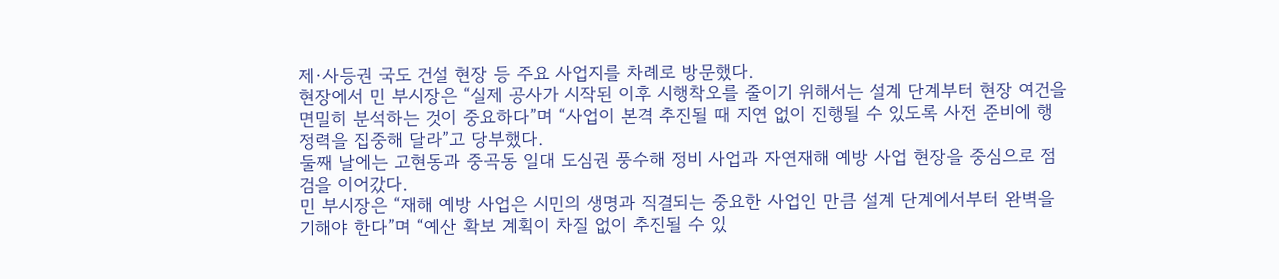제·사등권 국도 건설 현장 등 주요 사업지를 차례로 방문했다.
현장에서 민 부시장은 “실제 공사가 시작된 이후 시행착오를 줄이기 위해서는 설계 단계부터 현장 여건을 면밀히 분석하는 것이 중요하다”며 “사업이 본격 추진될 때 지연 없이 진행될 수 있도록 사전 준비에 행정력을 집중해 달라”고 당부했다.
둘째 날에는 고현동과 중곡동 일대 도심권 풍수해 정비 사업과 자연재해 예방 사업 현장을 중심으로 점검을 이어갔다.
민 부시장은 “재해 예방 사업은 시민의 생명과 직결되는 중요한 사업인 만큼 설계 단계에서부터 완벽을 기해야 한다”며 “예산 확보 계획이 차질 없이 추진될 수 있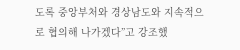도록 중앙부처와 경상남도와 지속적으로 협의해 나가겠다”고 강조했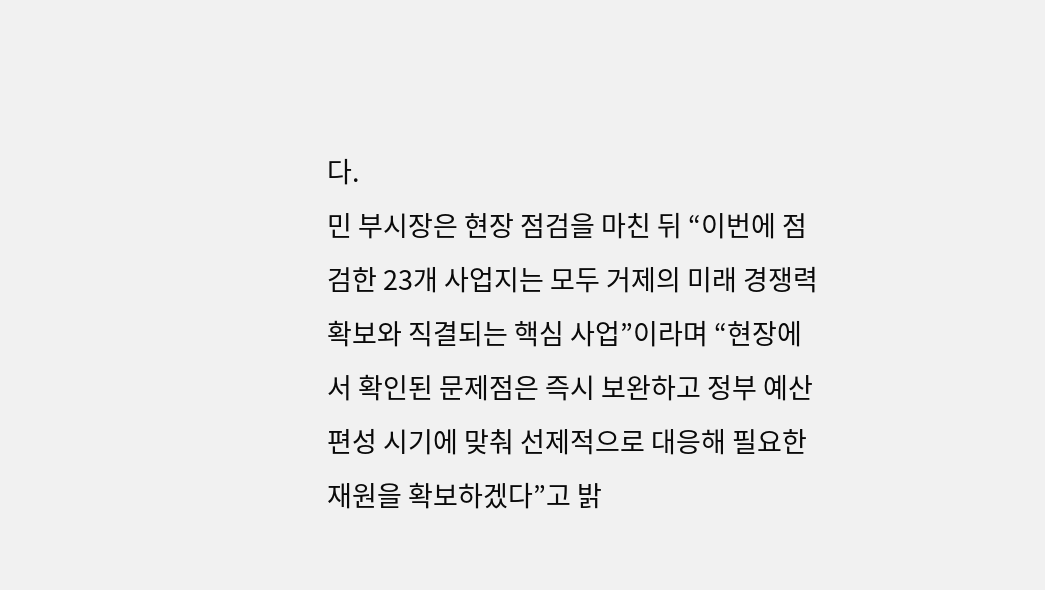다.
민 부시장은 현장 점검을 마친 뒤 “이번에 점검한 23개 사업지는 모두 거제의 미래 경쟁력 확보와 직결되는 핵심 사업”이라며 “현장에서 확인된 문제점은 즉시 보완하고 정부 예산 편성 시기에 맞춰 선제적으로 대응해 필요한 재원을 확보하겠다”고 밝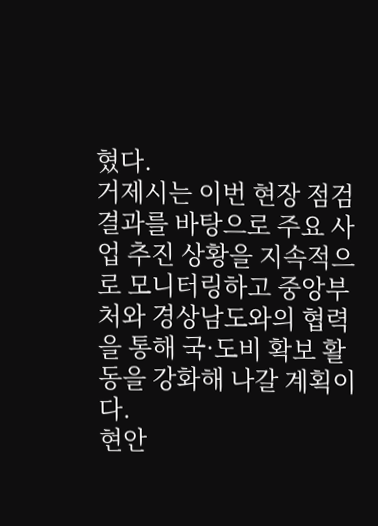혔다.
거제시는 이번 현장 점검 결과를 바탕으로 주요 사업 추진 상황을 지속적으로 모니터링하고 중앙부처와 경상남도와의 협력을 통해 국·도비 확보 활동을 강화해 나갈 계획이다.
현안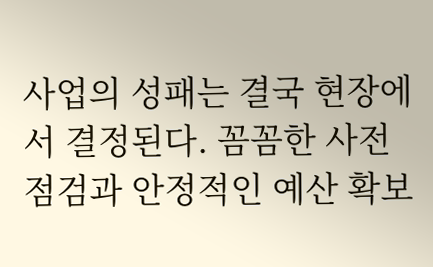사업의 성패는 결국 현장에서 결정된다. 꼼꼼한 사전 점검과 안정적인 예산 확보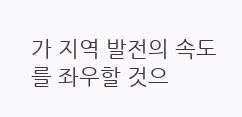가 지역 발전의 속도를 좌우할 것으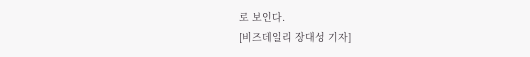로 보인다.
[비즈데일리 장대성 기자]